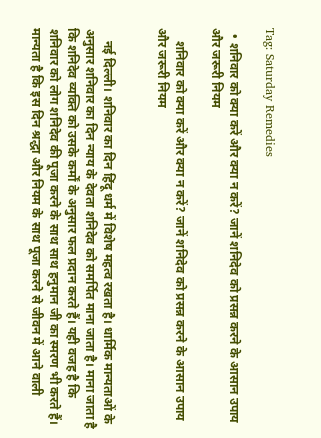Tag: Saturday Remedies

  • शनिवार को क्या करें और क्या न करें? जानें शनिदेव को प्रसन्न करने के आसान उपाय और जरूरी नियम

    शनिवार को क्या करें और क्या न करें? जानें शनिदेव को प्रसन्न करने के आसान उपाय और जरूरी नियम


    नई दिल्ली। शनिवार का दिन हिंदू धर्म में विशेष महत्व रखता है। धार्मिक मान्यताओं के अनुसार शनिवार का दिन न्याय के देवता शनिदेव को समर्पित माना जाता है। माना जाता है कि शनिदेव व्यक्ति को उसके कर्मों के अनुसार फल प्रदान करते हैं। यही वजह है कि शनिवार को लोग शनिदेव की पूजा करने के साथ साथ हनुमान जी का स्मरण भी करते हैं। मान्यता है कि इस दिन श्रद्धा और नियम के साथ पूजा करने से जीवन में आने वाली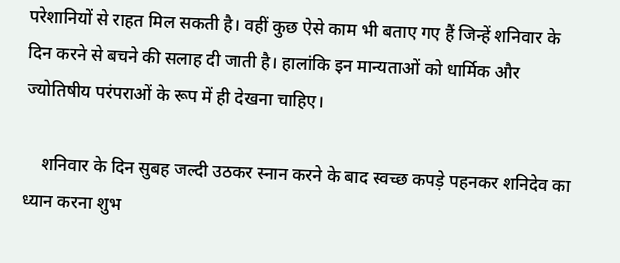परेशानियों से राहत मिल सकती है। वहीं कुछ ऐसे काम भी बताए गए हैं जिन्हें शनिवार के दिन करने से बचने की सलाह दी जाती है। हालांकि इन मान्यताओं को धार्मिक और ज्योतिषीय परंपराओं के रूप में ही देखना चाहिए।

    शनिवार के दिन सुबह जल्दी उठकर स्नान करने के बाद स्वच्छ कपड़े पहनकर शनिदेव का ध्यान करना शुभ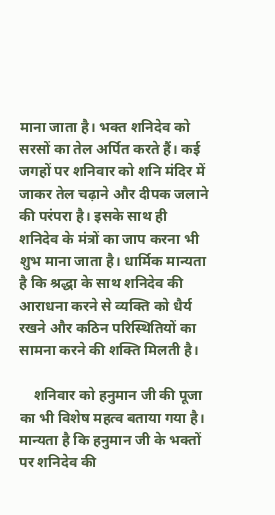माना जाता है। भक्त शनिदेव को सरसों का तेल अर्पित करते हैं। कई जगहों पर शनिवार को शनि मंदिर में जाकर तेल चढ़ाने और दीपक जलाने की परंपरा है। इसके साथ ही शनिदेव के मंत्रों का जाप करना भी शुभ माना जाता है। धार्मिक मान्यता है कि श्रद्धा के साथ शनिदेव की आराधना करने से व्यक्ति को धैर्य रखने और कठिन परिस्थितियों का सामना करने की शक्ति मिलती है।

    शनिवार को हनुमान जी की पूजा का भी विशेष महत्व बताया गया है। मान्यता है कि हनुमान जी के भक्तों पर शनिदेव की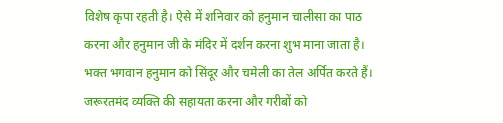विशेष कृपा रहती है। ऐसे में शनिवार को हनुमान चालीसा का पाठ करना और हनुमान जी के मंदिर में दर्शन करना शुभ माना जाता है। भक्त भगवान हनुमान को सिंदूर और चमेली का तेल अर्पित करते हैं। जरूरतमंद व्यक्ति की सहायता करना और गरीबों को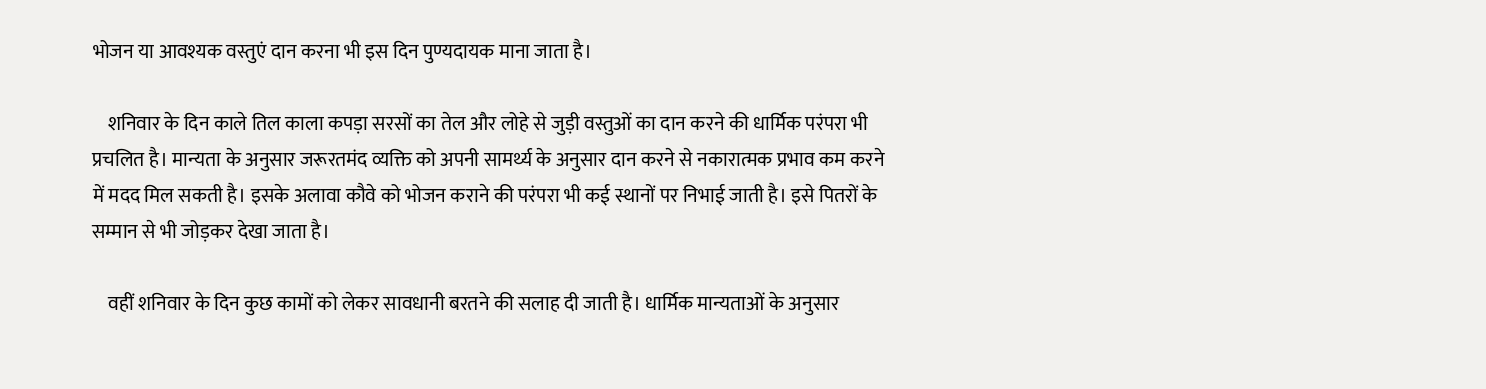भोजन या आवश्यक वस्तुएं दान करना भी इस दिन पुण्यदायक माना जाता है।

    शनिवार के दिन काले तिल काला कपड़ा सरसों का तेल और लोहे से जुड़ी वस्तुओं का दान करने की धार्मिक परंपरा भी प्रचलित है। मान्यता के अनुसार जरूरतमंद व्यक्ति को अपनी सामर्थ्य के अनुसार दान करने से नकारात्मक प्रभाव कम करने में मदद मिल सकती है। इसके अलावा कौवे को भोजन कराने की परंपरा भी कई स्थानों पर निभाई जाती है। इसे पितरों के सम्मान से भी जोड़कर देखा जाता है।

    वहीं शनिवार के दिन कुछ कामों को लेकर सावधानी बरतने की सलाह दी जाती है। धार्मिक मान्यताओं के अनुसार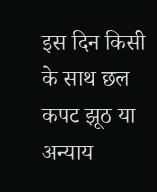इस दिन किसी के साथ छल कपट झूठ या अन्याय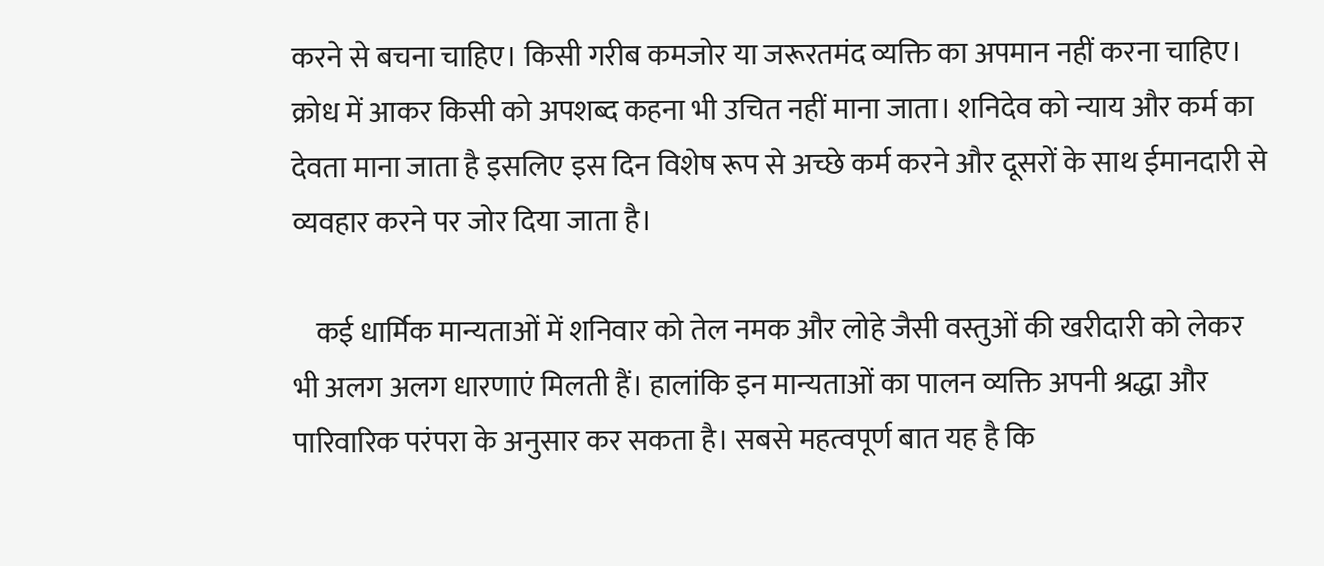करने से बचना चाहिए। किसी गरीब कमजोर या जरूरतमंद व्यक्ति का अपमान नहीं करना चाहिए। क्रोध में आकर किसी को अपशब्द कहना भी उचित नहीं माना जाता। शनिदेव को न्याय और कर्म का देवता माना जाता है इसलिए इस दिन विशेष रूप से अच्छे कर्म करने और दूसरों के साथ ईमानदारी से व्यवहार करने पर जोर दिया जाता है।

    कई धार्मिक मान्यताओं में शनिवार को तेल नमक और लोहे जैसी वस्तुओं की खरीदारी को लेकर भी अलग अलग धारणाएं मिलती हैं। हालांकि इन मान्यताओं का पालन व्यक्ति अपनी श्रद्धा और पारिवारिक परंपरा के अनुसार कर सकता है। सबसे महत्वपूर्ण बात यह है कि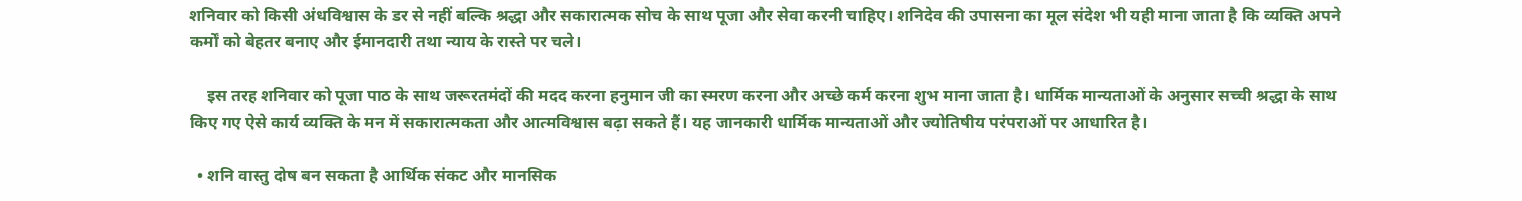शनिवार को किसी अंधविश्वास के डर से नहीं बल्कि श्रद्धा और सकारात्मक सोच के साथ पूजा और सेवा करनी चाहिए। शनिदेव की उपासना का मूल संदेश भी यही माना जाता है कि व्यक्ति अपने कर्मों को बेहतर बनाए और ईमानदारी तथा न्याय के रास्ते पर चले।

    इस तरह शनिवार को पूजा पाठ के साथ जरूरतमंदों की मदद करना हनुमान जी का स्मरण करना और अच्छे कर्म करना शुभ माना जाता है। धार्मिक मान्यताओं के अनुसार सच्ची श्रद्धा के साथ किए गए ऐसे कार्य व्यक्ति के मन में सकारात्मकता और आत्मविश्वास बढ़ा सकते हैं। यह जानकारी धार्मिक मान्यताओं और ज्योतिषीय परंपराओं पर आधारित है।

  • शनि वास्तु दोष बन सकता है आर्थिक संकट और मानसिक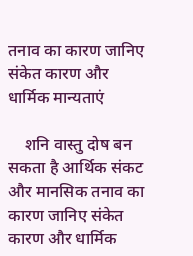तनाव का कारण जानिए संकेत कारण और धार्मिक मान्यताएं

    शनि वास्तु दोष बन सकता है आर्थिक संकट और मानसिक तनाव का कारण जानिए संकेत कारण और धार्मिक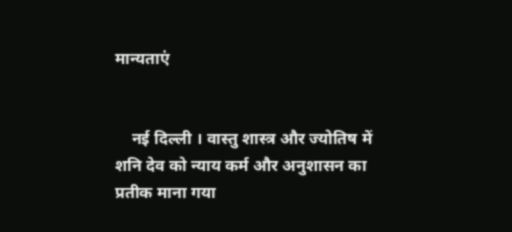मान्यताएं


    नई दिल्ली । वास्तु शास्त्र और ज्योतिष में शनि देव को न्याय कर्म और अनुशासन का प्रतीक माना गया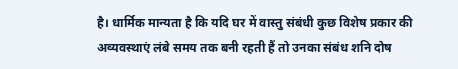है। धार्मिक मान्यता है कि यदि घर में वास्तु संबंधी कुछ विशेष प्रकार की अव्यवस्थाएं लंबे समय तक बनी रहती हैं तो उनका संबंध शनि दोष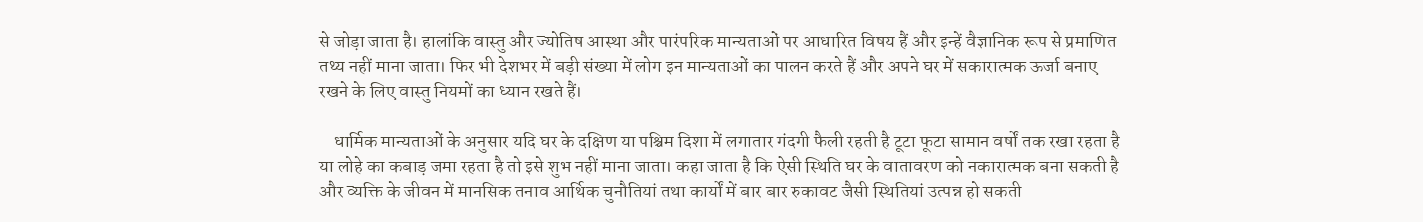से जोड़ा जाता है। हालांकि वास्तु और ज्योतिष आस्था और पारंपरिक मान्यताओं पर आधारित विषय हैं और इन्हें वैज्ञानिक रूप से प्रमाणित तथ्य नहीं माना जाता। फिर भी देशभर में बड़ी संख्या में लोग इन मान्यताओं का पालन करते हैं और अपने घर में सकारात्मक ऊर्जा बनाए रखने के लिए वास्तु नियमों का ध्यान रखते हैं।

    धार्मिक मान्यताओं के अनुसार यदि घर के दक्षिण या पश्चिम दिशा में लगातार गंदगी फैली रहती है टूटा फूटा सामान वर्षों तक रखा रहता है या लोहे का कबाड़ जमा रहता है तो इसे शुभ नहीं माना जाता। कहा जाता है कि ऐसी स्थिति घर के वातावरण को नकारात्मक बना सकती है और व्यक्ति के जीवन में मानसिक तनाव आर्थिक चुनौतियां तथा कार्यों में बार बार रुकावट जैसी स्थितियां उत्पन्न हो सकती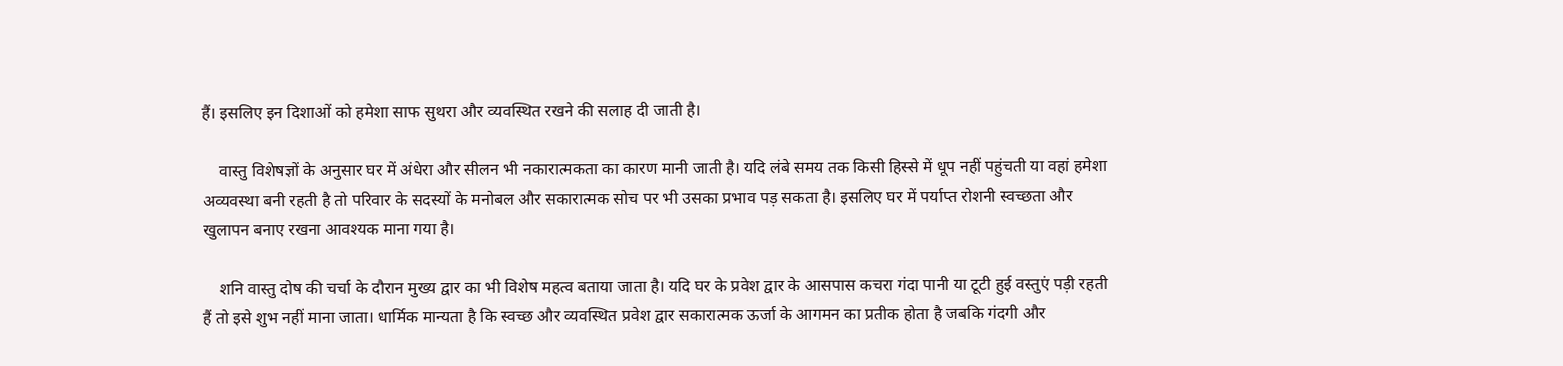हैं। इसलिए इन दिशाओं को हमेशा साफ सुथरा और व्यवस्थित रखने की सलाह दी जाती है।

    वास्तु विशेषज्ञों के अनुसार घर में अंधेरा और सीलन भी नकारात्मकता का कारण मानी जाती है। यदि लंबे समय तक किसी हिस्से में धूप नहीं पहुंचती या वहां हमेशा अव्यवस्था बनी रहती है तो परिवार के सदस्यों के मनोबल और सकारात्मक सोच पर भी उसका प्रभाव पड़ सकता है। इसलिए घर में पर्याप्त रोशनी स्वच्छता और खुलापन बनाए रखना आवश्यक माना गया है।

    शनि वास्तु दोष की चर्चा के दौरान मुख्य द्वार का भी विशेष महत्व बताया जाता है। यदि घर के प्रवेश द्वार के आसपास कचरा गंदा पानी या टूटी हुई वस्तुएं पड़ी रहती हैं तो इसे शुभ नहीं माना जाता। धार्मिक मान्यता है कि स्वच्छ और व्यवस्थित प्रवेश द्वार सकारात्मक ऊर्जा के आगमन का प्रतीक होता है जबकि गंदगी और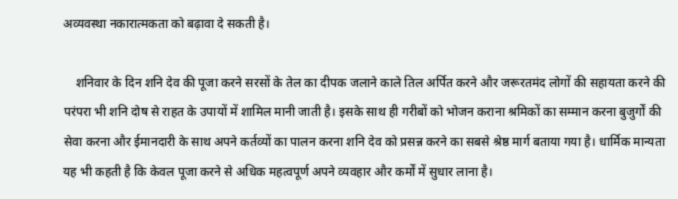अव्यवस्था नकारात्मकता को बढ़ावा दे सकती है।

    शनिवार के दिन शनि देव की पूजा करने सरसों के तेल का दीपक जलाने काले तिल अर्पित करने और जरूरतमंद लोगों की सहायता करने की परंपरा भी शनि दोष से राहत के उपायों में शामिल मानी जाती है। इसके साथ ही गरीबों को भोजन कराना श्रमिकों का सम्मान करना बुजुर्गों की सेवा करना और ईमानदारी के साथ अपने कर्तव्यों का पालन करना शनि देव को प्रसन्न करने का सबसे श्रेष्ठ मार्ग बताया गया है। धार्मिक मान्यता यह भी कहती है कि केवल पूजा करने से अधिक महत्वपूर्ण अपने व्यवहार और कर्मों में सुधार लाना है।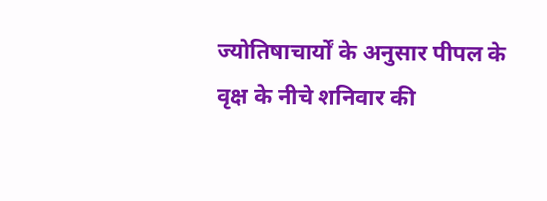ज्योतिषाचार्यों के अनुसार पीपल के वृक्ष के नीचे शनिवार की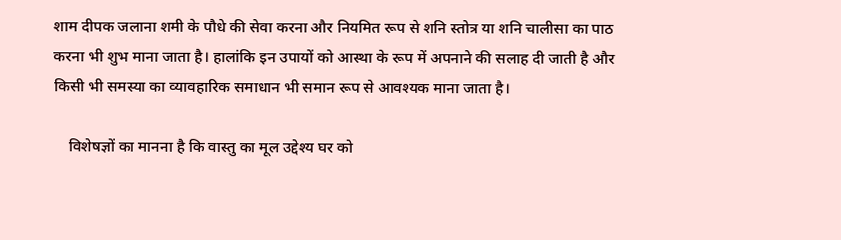शाम दीपक जलाना शमी के पौधे की सेवा करना और नियमित रूप से शनि स्तोत्र या शनि चालीसा का पाठ करना भी शुभ माना जाता है। हालांकि इन उपायों को आस्था के रूप में अपनाने की सलाह दी जाती है और किसी भी समस्या का व्यावहारिक समाधान भी समान रूप से आवश्यक माना जाता है।

    विशेषज्ञों का मानना है कि वास्तु का मूल उद्देश्य घर को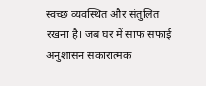स्वच्छ व्यवस्थित और संतुलित रखना है। जब घर में साफ सफाई अनुशासन सकारात्मक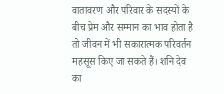वातावरण और परिवार के सदस्यों के बीच प्रेम और सम्मान का भाव होता है तो जीवन में भी सकारात्मक परिवर्तन महसूस किए जा सकते हैं। शनि देव का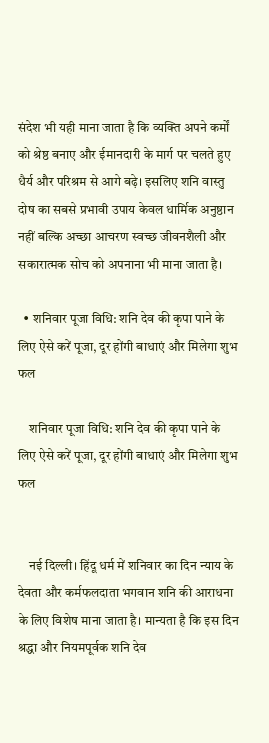संदेश भी यही माना जाता है कि व्यक्ति अपने कर्मों को श्रेष्ठ बनाए और ईमानदारी के मार्ग पर चलते हुए धैर्य और परिश्रम से आगे बढ़े। इसलिए शनि वास्तु दोष का सबसे प्रभावी उपाय केवल धार्मिक अनुष्ठान नहीं बल्कि अच्छा आचरण स्वच्छ जीवनशैली और सकारात्मक सोच को अपनाना भी माना जाता है।

  • शनिवार पूजा विधि: शनि देव की कृपा पाने के लिए ऐसे करें पूजा, दूर होंगी बाधाएं और मिलेगा शुभ फल

    शनिवार पूजा विधि: शनि देव की कृपा पाने के लिए ऐसे करें पूजा, दूर होंगी बाधाएं और मिलेगा शुभ फल


    नई दिल्ली। हिंदू धर्म में शनिवार का दिन न्याय के देवता और कर्मफलदाता भगवान शनि की आराधना के लिए विशेष माना जाता है। मान्यता है कि इस दिन श्रद्धा और नियमपूर्वक शनि देव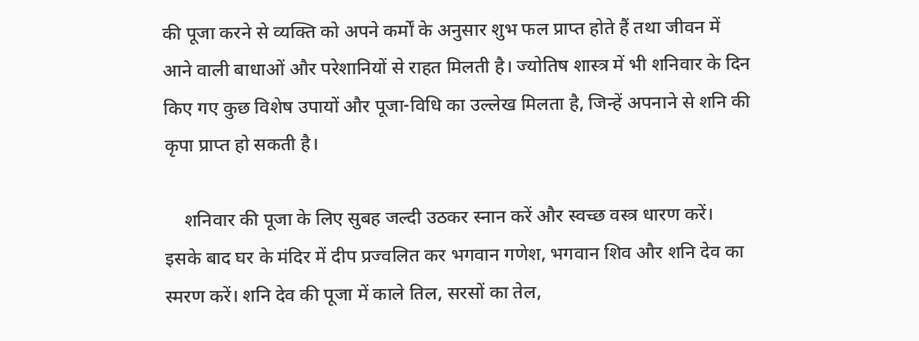की पूजा करने से व्यक्ति को अपने कर्मों के अनुसार शुभ फल प्राप्त होते हैं तथा जीवन में आने वाली बाधाओं और परेशानियों से राहत मिलती है। ज्योतिष शास्त्र में भी शनिवार के दिन किए गए कुछ विशेष उपायों और पूजा-विधि का उल्लेख मिलता है, जिन्हें अपनाने से शनि की कृपा प्राप्त हो सकती है।

    शनिवार की पूजा के लिए सुबह जल्दी उठकर स्नान करें और स्वच्छ वस्त्र धारण करें। इसके बाद घर के मंदिर में दीप प्रज्वलित कर भगवान गणेश, भगवान शिव और शनि देव का स्मरण करें। शनि देव की पूजा में काले तिल, सरसों का तेल,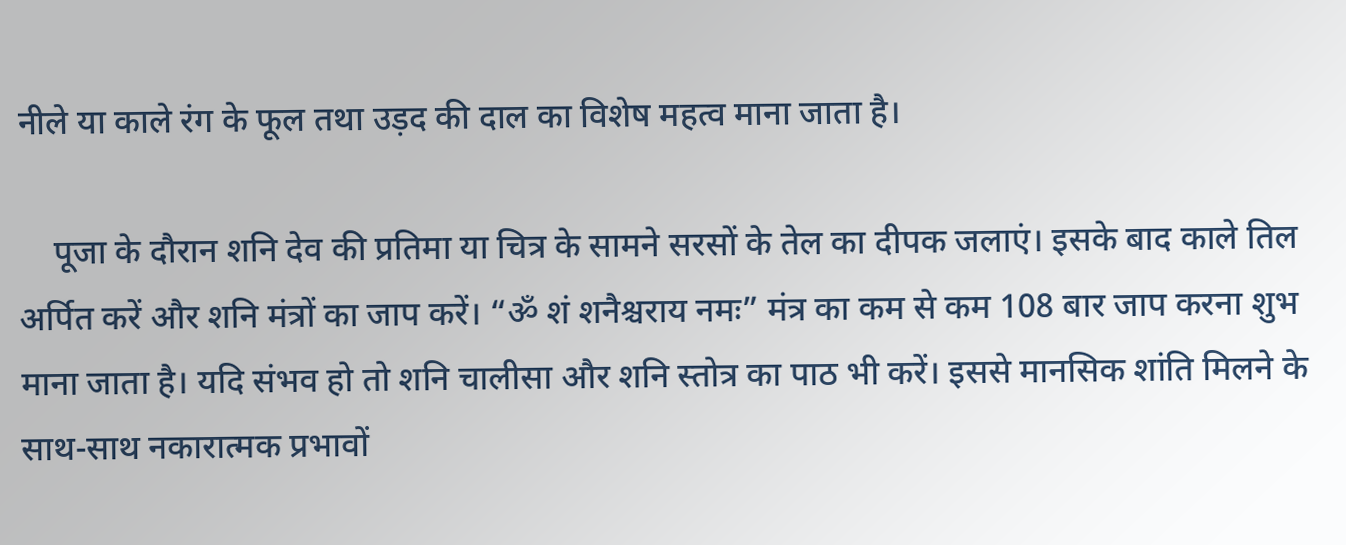नीले या काले रंग के फूल तथा उड़द की दाल का विशेष महत्व माना जाता है।

    पूजा के दौरान शनि देव की प्रतिमा या चित्र के सामने सरसों के तेल का दीपक जलाएं। इसके बाद काले तिल अर्पित करें और शनि मंत्रों का जाप करें। “ॐ शं शनैश्चराय नमः” मंत्र का कम से कम 108 बार जाप करना शुभ माना जाता है। यदि संभव हो तो शनि चालीसा और शनि स्तोत्र का पाठ भी करें। इससे मानसिक शांति मिलने के साथ-साथ नकारात्मक प्रभावों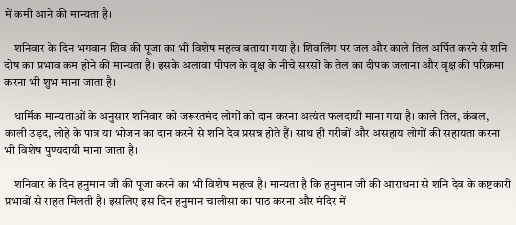में कमी आने की मान्यता है।

    शनिवार के दिन भगवान शिव की पूजा का भी विशेष महत्व बताया गया है। शिवलिंग पर जल और काले तिल अर्पित करने से शनि दोष का प्रभाव कम होने की मान्यता है। इसके अलावा पीपल के वृक्ष के नीचे सरसों के तेल का दीपक जलाना और वृक्ष की परिक्रमा करना भी शुभ माना जाता है।

    धार्मिक मान्यताओं के अनुसार शनिवार को जरूरतमंद लोगों को दान करना अत्यंत फलदायी माना गया है। काले तिल, कंबल, काली उड़द, लोहे के पात्र या भोजन का दान करने से शनि देव प्रसन्न होते हैं। साथ ही गरीबों और असहाय लोगों की सहायता करना भी विशेष पुण्यदायी माना जाता है।

    शनिवार के दिन हनुमान जी की पूजा करने का भी विशेष महत्व है। मान्यता है कि हनुमान जी की आराधना से शनि देव के कष्टकारी प्रभावों से राहत मिलती है। इसलिए इस दिन हनुमान चालीसा का पाठ करना और मंदिर में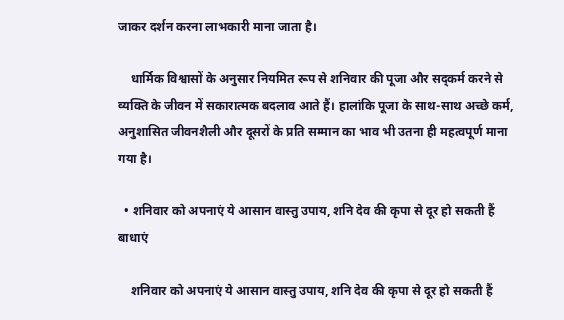जाकर दर्शन करना लाभकारी माना जाता है।

    धार्मिक विश्वासों के अनुसार नियमित रूप से शनिवार की पूजा और सद्कर्म करने से व्यक्ति के जीवन में सकारात्मक बदलाव आते हैं। हालांकि पूजा के साथ-साथ अच्छे कर्म, अनुशासित जीवनशैली और दूसरों के प्रति सम्मान का भाव भी उतना ही महत्वपूर्ण माना गया है।

  • शनिवार को अपनाएं ये आसान वास्तु उपाय, शनि देव की कृपा से दूर हो सकती हैं बाधाएं

    शनिवार को अपनाएं ये आसान वास्तु उपाय, शनि देव की कृपा से दूर हो सकती हैं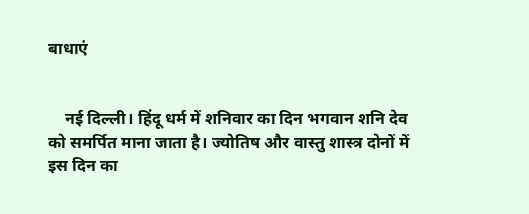बाधाएं


    नई दिल्ली। हिंदू धर्म में शनिवार का दिन भगवान शनि देव को समर्पित माना जाता है। ज्योतिष और वास्तु शास्त्र दोनों में इस दिन का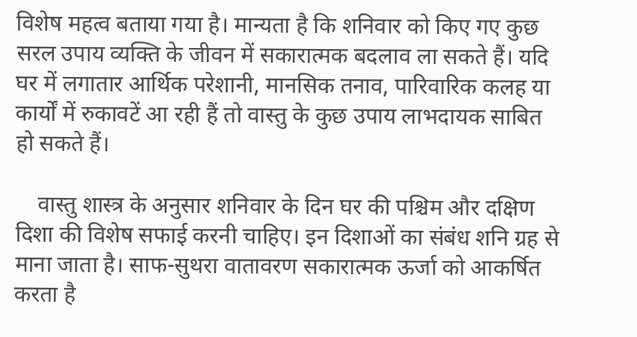विशेष महत्व बताया गया है। मान्यता है कि शनिवार को किए गए कुछ सरल उपाय व्यक्ति के जीवन में सकारात्मक बदलाव ला सकते हैं। यदि घर में लगातार आर्थिक परेशानी, मानसिक तनाव, पारिवारिक कलह या कार्यों में रुकावटें आ रही हैं तो वास्तु के कुछ उपाय लाभदायक साबित हो सकते हैं।

    वास्तु शास्त्र के अनुसार शनिवार के दिन घर की पश्चिम और दक्षिण दिशा की विशेष सफाई करनी चाहिए। इन दिशाओं का संबंध शनि ग्रह से माना जाता है। साफ-सुथरा वातावरण सकारात्मक ऊर्जा को आकर्षित करता है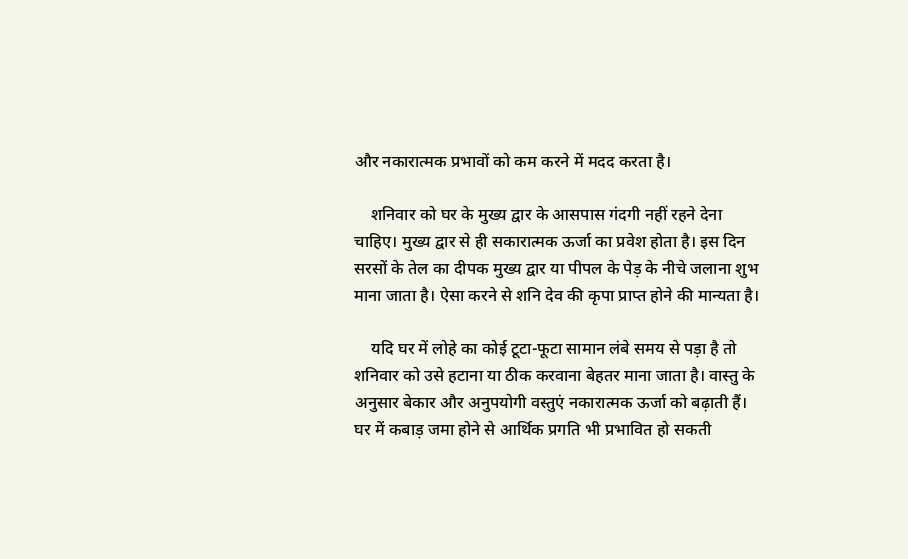और नकारात्मक प्रभावों को कम करने में मदद करता है।

    शनिवार को घर के मुख्य द्वार के आसपास गंदगी नहीं रहने देना चाहिए। मुख्य द्वार से ही सकारात्मक ऊर्जा का प्रवेश होता है। इस दिन सरसों के तेल का दीपक मुख्य द्वार या पीपल के पेड़ के नीचे जलाना शुभ माना जाता है। ऐसा करने से शनि देव की कृपा प्राप्त होने की मान्यता है।

    यदि घर में लोहे का कोई टूटा-फूटा सामान लंबे समय से पड़ा है तो शनिवार को उसे हटाना या ठीक करवाना बेहतर माना जाता है। वास्तु के अनुसार बेकार और अनुपयोगी वस्तुएं नकारात्मक ऊर्जा को बढ़ाती हैं। घर में कबाड़ जमा होने से आर्थिक प्रगति भी प्रभावित हो सकती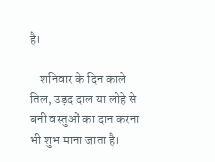है।

    शनिवार के दिन काले तिल, उड़द दाल या लोहे से बनी वस्तुओं का दान करना भी शुभ माना जाता है।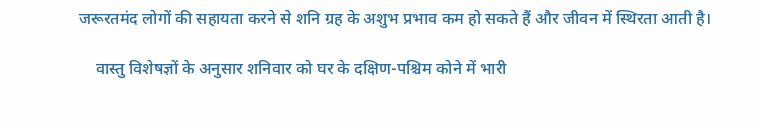जरूरतमंद लोगों की सहायता करने से शनि ग्रह के अशुभ प्रभाव कम हो सकते हैं और जीवन में स्थिरता आती है।

    वास्तु विशेषज्ञों के अनुसार शनिवार को घर के दक्षिण-पश्चिम कोने में भारी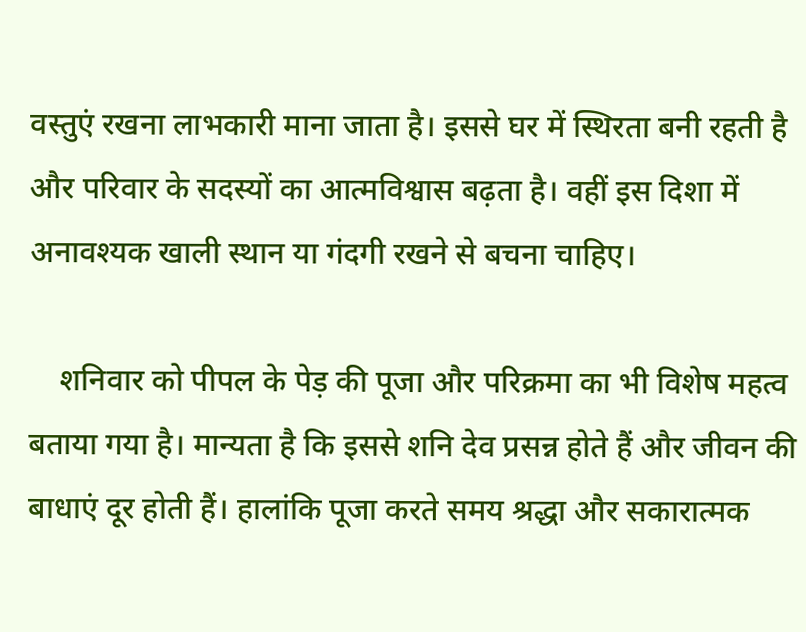वस्तुएं रखना लाभकारी माना जाता है। इससे घर में स्थिरता बनी रहती है और परिवार के सदस्यों का आत्मविश्वास बढ़ता है। वहीं इस दिशा में अनावश्यक खाली स्थान या गंदगी रखने से बचना चाहिए।

    शनिवार को पीपल के पेड़ की पूजा और परिक्रमा का भी विशेष महत्व बताया गया है। मान्यता है कि इससे शनि देव प्रसन्न होते हैं और जीवन की बाधाएं दूर होती हैं। हालांकि पूजा करते समय श्रद्धा और सकारात्मक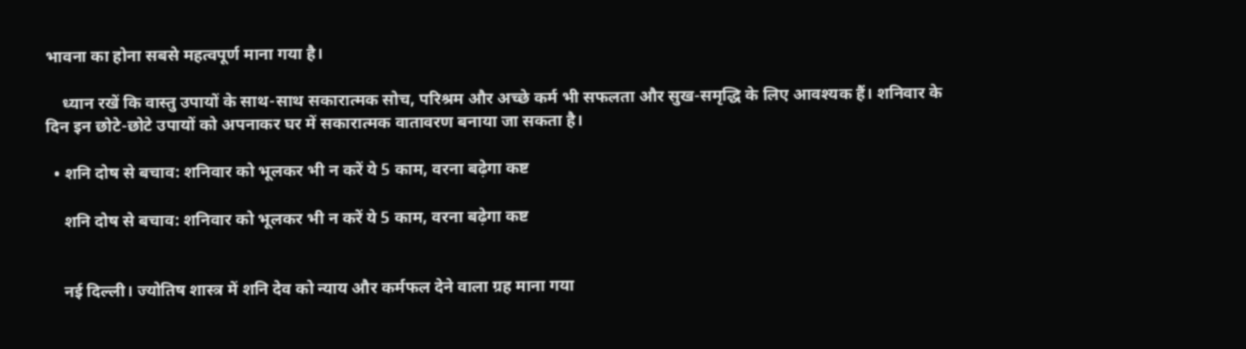भावना का होना सबसे महत्वपूर्ण माना गया है।

    ध्यान रखें कि वास्तु उपायों के साथ-साथ सकारात्मक सोच, परिश्रम और अच्छे कर्म भी सफलता और सुख-समृद्धि के लिए आवश्यक हैं। शनिवार के दिन इन छोटे-छोटे उपायों को अपनाकर घर में सकारात्मक वातावरण बनाया जा सकता है।

  • शनि दोष से बचाव: शनिवार को भूलकर भी न करें ये 5 काम, वरना बढ़ेगा कष्ट

    शनि दोष से बचाव: शनिवार को भूलकर भी न करें ये 5 काम, वरना बढ़ेगा कष्ट


    नई दिल्ली। ज्योतिष शास्त्र में शनि देव को न्याय और कर्मफल देने वाला ग्रह माना गया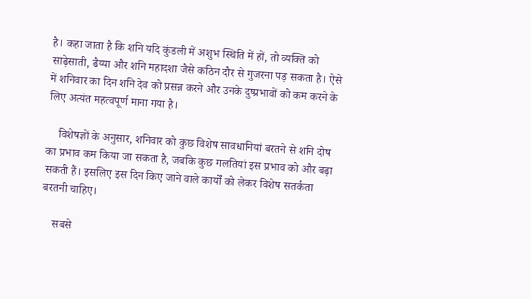है। कहा जाता है कि शनि यदि कुंडली में अशुभ स्थिति में हों, तो व्यक्ति को साढ़ेसाती, ढैय्या और शनि महादशा जैसे कठिन दौर से गुजरना पड़ सकता है। ऐसे में शनिवार का दिन शनि देव को प्रसन्न करने और उनके दुष्प्रभावों को कम करने के लिए अत्यंत महत्वपूर्ण माना गया है।

    विशेषज्ञों के अनुसार, शनिवार को कुछ विशेष सावधानियां बरतने से शनि दोष का प्रभाव कम किया जा सकता है, जबकि कुछ गलतियां इस प्रभाव को और बढ़ा सकती हैं। इसलिए इस दिन किए जाने वाले कार्यों को लेकर विशेष सतर्कता बरतनी चाहिए।

    सबसे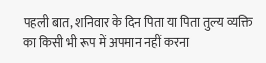पहली बात, शनिवार के दिन पिता या पिता तुल्य व्यक्ति का किसी भी रूप में अपमान नहीं करना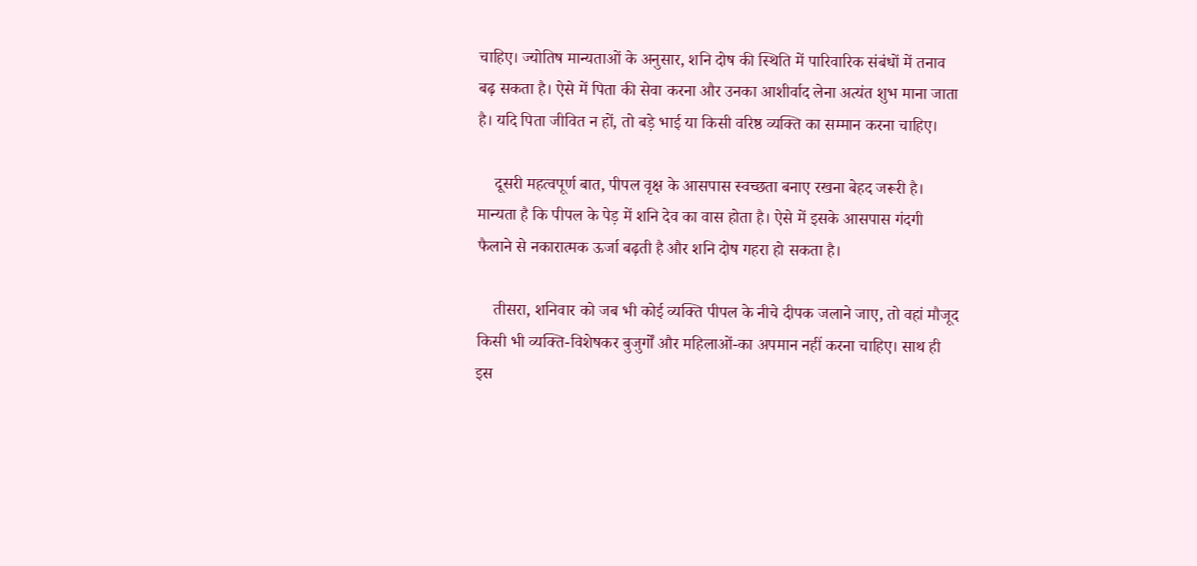चाहिए। ज्योतिष मान्यताओं के अनुसार, शनि दोष की स्थिति में पारिवारिक संबंधों में तनाव बढ़ सकता है। ऐसे में पिता की सेवा करना और उनका आशीर्वाद लेना अत्यंत शुभ माना जाता है। यदि पिता जीवित न हों, तो बड़े भाई या किसी वरिष्ठ व्यक्ति का सम्मान करना चाहिए।

    दूसरी महत्वपूर्ण बात, पीपल वृक्ष के आसपास स्वच्छता बनाए रखना बेहद जरूरी है। मान्यता है कि पीपल के पेड़ में शनि देव का वास होता है। ऐसे में इसके आसपास गंदगी फैलाने से नकारात्मक ऊर्जा बढ़ती है और शनि दोष गहरा हो सकता है।

    तीसरा, शनिवार को जब भी कोई व्यक्ति पीपल के नीचे दीपक जलाने जाए, तो वहां मौजूद किसी भी व्यक्ति-विशेषकर बुजुर्गों और महिलाओं-का अपमान नहीं करना चाहिए। साथ ही इस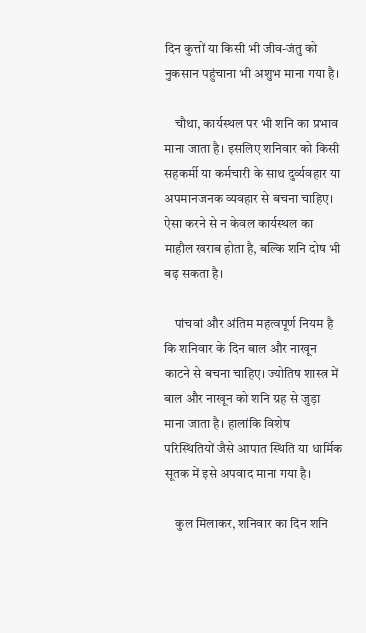दिन कुत्तों या किसी भी जीव-जंतु को नुकसान पहुंचाना भी अशुभ माना गया है।

    चौथा, कार्यस्थल पर भी शनि का प्रभाव माना जाता है। इसलिए शनिवार को किसी सहकर्मी या कर्मचारी के साथ दुर्व्यवहार या अपमानजनक व्यवहार से बचना चाहिए। ऐसा करने से न केवल कार्यस्थल का माहौल खराब होता है, बल्कि शनि दोष भी बढ़ सकता है।

    पांचवां और अंतिम महत्वपूर्ण नियम है कि शनिवार के दिन बाल और नाखून काटने से बचना चाहिए। ज्योतिष शास्त्र में बाल और नाखून को शनि ग्रह से जुड़ा माना जाता है। हालांकि विशेष परिस्थितियों जैसे आपात स्थिति या धार्मिक सूतक में इसे अपवाद माना गया है।

    कुल मिलाकर, शनिवार का दिन शनि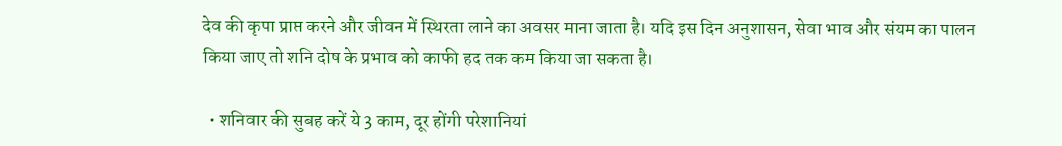देव की कृपा प्राप्त करने और जीवन में स्थिरता लाने का अवसर माना जाता है। यदि इस दिन अनुशासन, सेवा भाव और संयम का पालन किया जाए तो शनि दोष के प्रभाव को काफी हद तक कम किया जा सकता है।

  • शनिवार की सुबह करें ये 3 काम, दूर होंगी परेशानियां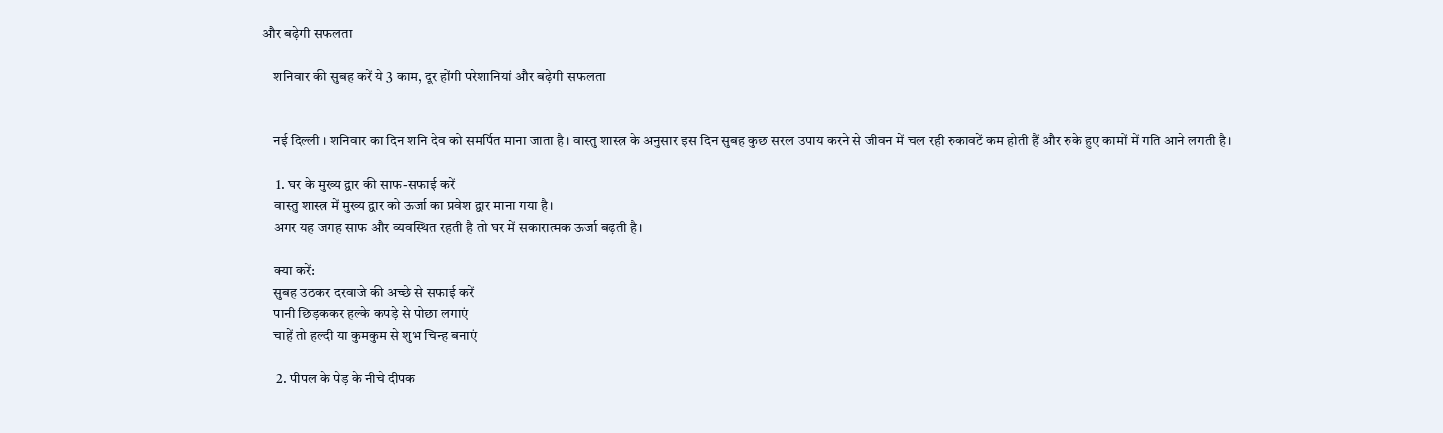और बढ़ेगी सफलता

    शनिवार की सुबह करें ये 3 काम, दूर होंगी परेशानियां और बढ़ेगी सफलता


    नई दिल्ली । शनिवार का दिन शनि देव को समर्पित माना जाता है। वास्तु शास्त्र के अनुसार इस दिन सुबह कुछ सरल उपाय करने से जीवन में चल रही रुकावटें कम होती हैं और रुके हुए कामों में गति आने लगती है।

     1. घर के मुख्य द्वार की साफ-सफाई करें
    वास्तु शास्त्र में मुख्य द्वार को ऊर्जा का प्रवेश द्वार माना गया है।
    अगर यह जगह साफ और व्यवस्थित रहती है तो घर में सकारात्मक ऊर्जा बढ़ती है।

    क्या करें:
    सुबह उठकर दरवाजे की अच्छे से सफाई करें
    पानी छिड़ककर हल्के कपड़े से पोछा लगाएं
    चाहें तो हल्दी या कुमकुम से शुभ चिन्ह बनाएं

     2. पीपल के पेड़ के नीचे दीपक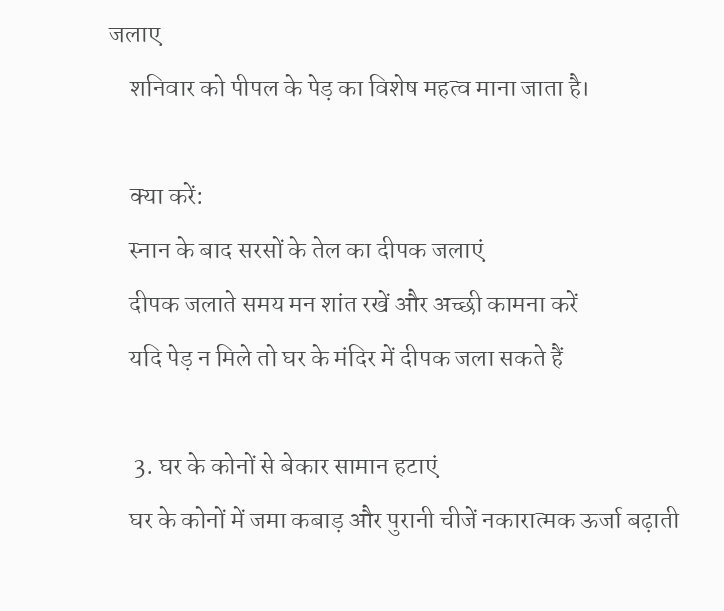जलाए
    शनिवार को पीपल के पेड़ का विशेष महत्व माना जाता है।

    क्या करें:
    स्नान के बाद सरसों के तेल का दीपक जलाएं
    दीपक जलाते समय मन शांत रखें और अच्छी कामना करें
    यदि पेड़ न मिले तो घर के मंदिर में दीपक जला सकते हैं

     3. घर के कोनों से बेकार सामान हटाएं
    घर के कोनों में जमा कबाड़ और पुरानी चीजें नकारात्मक ऊर्जा बढ़ाती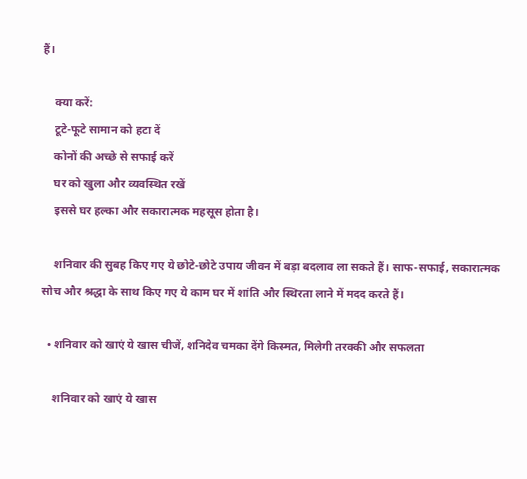हैं।

    क्या करें:
    टूटे-फूटे सामान को हटा दें
    कोनों की अच्छे से सफाई करें
    घर को खुला और व्यवस्थित रखें
    इससे घर हल्का और सकारात्मक महसूस होता है।

    शनिवार की सुबह किए गए ये छोटे-छोटे उपाय जीवन में बड़ा बदलाव ला सकते हैं। साफ-सफाई, सकारात्मक सोच और श्रद्धा के साथ किए गए ये काम घर में शांति और स्थिरता लाने में मदद करते हैं।

  • शनिवार को खाएं ये खास चीजें, शनिदेव चमका देंगे किस्मत, मिलेगी तरक्की और सफलता

    शनिवार को खाएं ये खास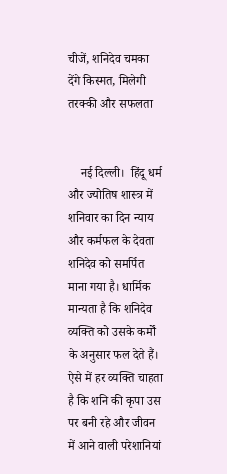चीजें, शनिदेव चमका देंगे किस्मत, मिलेगी तरक्की और सफलता


    नई दिल्ली।  हिंदू धर्म और ज्योतिष शास्त्र में शनिवार का दिन न्याय और कर्मफल के देवता शनिदेव को समर्पित माना गया है। धार्मिक मान्यता है कि शनिदेव व्यक्ति को उसके कर्मों के अनुसार फल देते हैं। ऐसे में हर व्यक्ति चाहता है कि शनि की कृपा उस पर बनी रहे और जीवन में आने वाली परेशानियां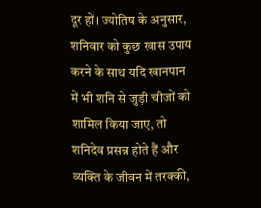दूर हों। ज्योतिष के अनुसार, शनिवार को कुछ खास उपाय करने के साथ यदि खानपान में भी शनि से जुड़ी चीजों को शामिल किया जाए, तो शनिदेव प्रसन्न होते हैं और व्यक्ति के जीवन में तरक्की,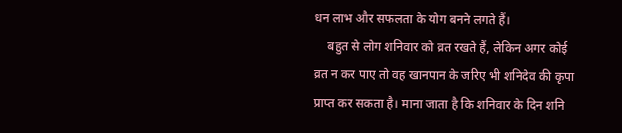धन लाभ और सफलता के योग बनने लगते हैं।
    बहुत से लोग शनिवार को व्रत रखते हैं, लेकिन अगर कोई व्रत न कर पाए तो वह खानपान के जरिए भी शनिदेव की कृपा प्राप्त कर सकता है। माना जाता है कि शनिवार के दिन शनि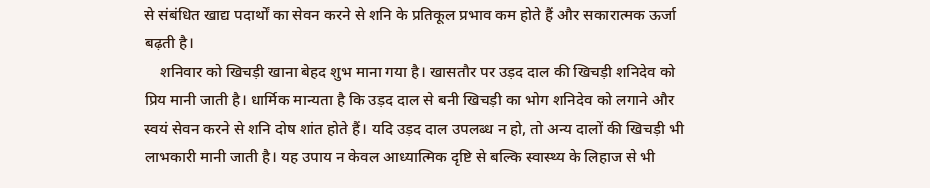से संबंधित खाद्य पदार्थों का सेवन करने से शनि के प्रतिकूल प्रभाव कम होते हैं और सकारात्मक ऊर्जा बढ़ती है।
    शनिवार को खिचड़ी खाना बेहद शुभ माना गया है। खासतौर पर उड़द दाल की खिचड़ी शनिदेव को प्रिय मानी जाती है। धार्मिक मान्यता है कि उड़द दाल से बनी खिचड़ी का भोग शनिदेव को लगाने और स्वयं सेवन करने से शनि दोष शांत होते हैं। यदि उड़द दाल उपलब्ध न हो, तो अन्य दालों की खिचड़ी भी लाभकारी मानी जाती है। यह उपाय न केवल आध्यात्मिक दृष्टि से बल्कि स्वास्थ्य के लिहाज से भी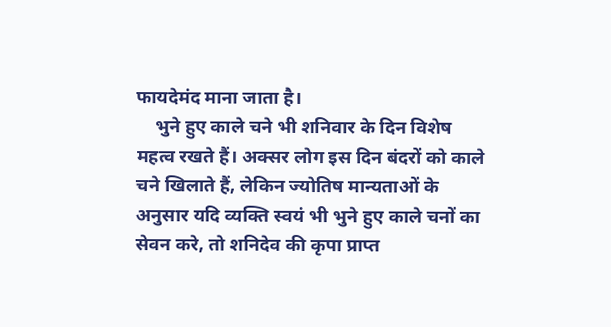फायदेमंद माना जाता है।
    भुने हुए काले चने भी शनिवार के दिन विशेष महत्व रखते हैं। अक्सर लोग इस दिन बंदरों को काले चने खिलाते हैं, लेकिन ज्योतिष मान्यताओं के अनुसार यदि व्यक्ति स्वयं भी भुने हुए काले चनों का सेवन करे, तो शनिदेव की कृपा प्राप्त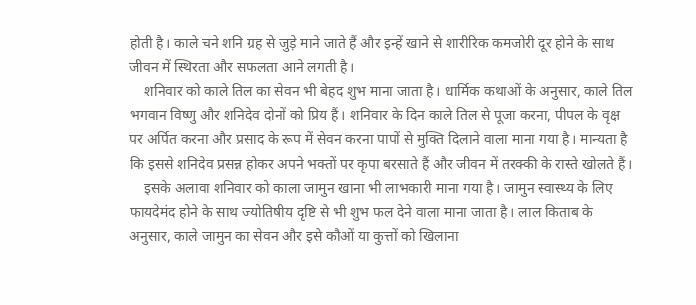होती है। काले चने शनि ग्रह से जुड़े माने जाते हैं और इन्हें खाने से शारीरिक कमजोरी दूर होने के साथ जीवन में स्थिरता और सफलता आने लगती है।
    शनिवार को काले तिल का सेवन भी बेहद शुभ माना जाता है। धार्मिक कथाओं के अनुसार, काले तिल भगवान विष्णु और शनिदेव दोनों को प्रिय हैं। शनिवार के दिन काले तिल से पूजा करना, पीपल के वृक्ष पर अर्पित करना और प्रसाद के रूप में सेवन करना पापों से मुक्ति दिलाने वाला माना गया है। मान्यता है कि इससे शनिदेव प्रसन्न होकर अपने भक्तों पर कृपा बरसाते हैं और जीवन में तरक्की के रास्ते खोलते हैं।
    इसके अलावा शनिवार को काला जामुन खाना भी लाभकारी माना गया है। जामुन स्वास्थ्य के लिए फायदेमंद होने के साथ ज्योतिषीय दृष्टि से भी शुभ फल देने वाला माना जाता है। लाल किताब के अनुसार, काले जामुन का सेवन और इसे कौओं या कुत्तों को खिलाना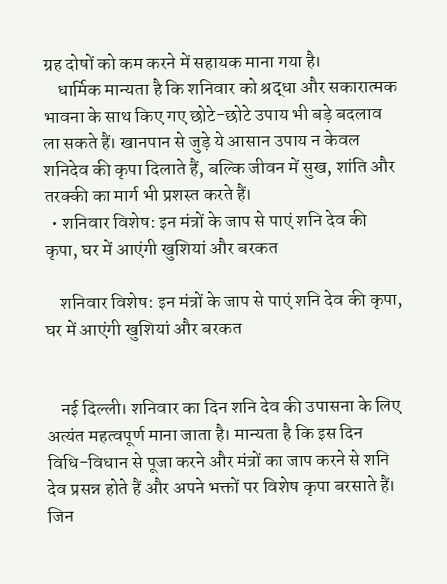ग्रह दोषों को कम करने में सहायक माना गया है।
    धार्मिक मान्यता है कि शनिवार को श्रद्धा और सकारात्मक भावना के साथ किए गए छोटे-छोटे उपाय भी बड़े बदलाव ला सकते हैं। खानपान से जुड़े ये आसान उपाय न केवल शनिदेव की कृपा दिलाते हैं, बल्कि जीवन में सुख, शांति और तरक्की का मार्ग भी प्रशस्त करते हैं।
  • शनिवार विशेष: इन मंत्रों के जाप से पाएं शनि देव की कृपा, घर में आएंगी खुशियां और बरकत

    शनिवार विशेष: इन मंत्रों के जाप से पाएं शनि देव की कृपा, घर में आएंगी खुशियां और बरकत


    नई दिल्ली। शनिवार का दिन शनि देव की उपासना के लिए अत्यंत महत्वपूर्ण माना जाता है। मान्यता है कि इस दिन विधि-विधान से पूजा करने और मंत्रों का जाप करने से शनि देव प्रसन्न होते हैं और अपने भक्तों पर विशेष कृपा बरसाते हैं। जिन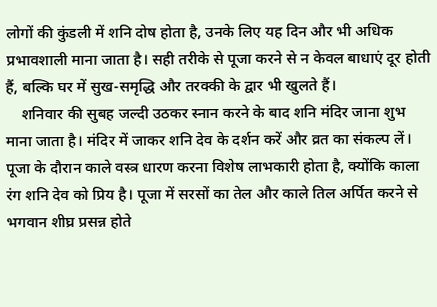लोगों की कुंडली में शनि दोष होता है, उनके लिए यह दिन और भी अधिक प्रभावशाली माना जाता है। सही तरीके से पूजा करने से न केवल बाधाएं दूर होती हैं, बल्कि घर में सुख-समृद्धि और तरक्की के द्वार भी खुलते हैं।
    शनिवार की सुबह जल्दी उठकर स्नान करने के बाद शनि मंदिर जाना शुभ माना जाता है। मंदिर में जाकर शनि देव के दर्शन करें और व्रत का संकल्प लें। पूजा के दौरान काले वस्त्र धारण करना विशेष लाभकारी होता है, क्योंकि काला रंग शनि देव को प्रिय है। पूजा में सरसों का तेल और काले तिल अर्पित करने से भगवान शीघ्र प्रसन्न होते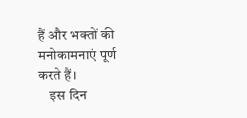हैं और भक्तों की मनोकामनाएं पूर्ण करते हैं।
    इस दिन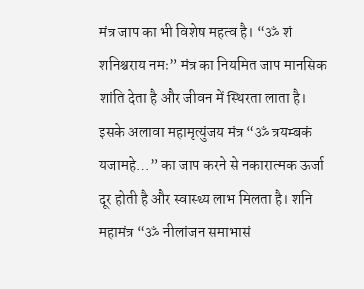मंत्र जाप का भी विशेष महत्व है। “ॐ शं शनिश्चराय नमः” मंत्र का नियमित जाप मानसिक शांति देता है और जीवन में स्थिरता लाता है। इसके अलावा महामृत्युंजय मंत्र “ॐ त्रयम्बकं यजामहे…” का जाप करने से नकारात्मक ऊर्जा दूर होती है और स्वास्थ्य लाभ मिलता है। शनि महामंत्र “ॐ नीलांजन समाभासं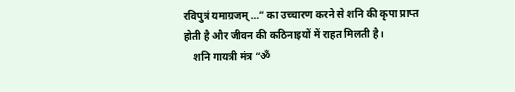रविपुत्रं यमाग्रजम्…” का उच्चारण करने से शनि की कृपा प्राप्त होती है और जीवन की कठिनाइयों में राहत मिलती है।
    शनि गायत्री मंत्र “ॐ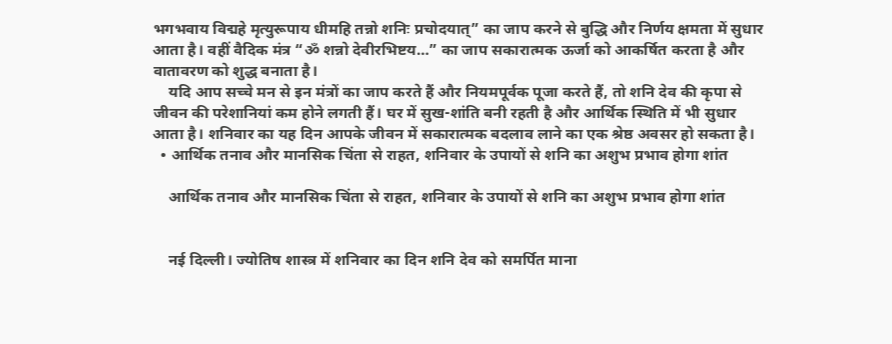भगभवाय विद्महे मृत्युरूपाय धीमहि तन्नो शनिः प्रचोदयात्” का जाप करने से बुद्धि और निर्णय क्षमता में सुधार आता है। वहीं वैदिक मंत्र “ॐ शन्नो देवीरभिष्टय…” का जाप सकारात्मक ऊर्जा को आकर्षित करता है और वातावरण को शुद्ध बनाता है।
    यदि आप सच्चे मन से इन मंत्रों का जाप करते हैं और नियमपूर्वक पूजा करते हैं, तो शनि देव की कृपा से जीवन की परेशानियां कम होने लगती हैं। घर में सुख-शांति बनी रहती है और आर्थिक स्थिति में भी सुधार आता है। शनिवार का यह दिन आपके जीवन में सकारात्मक बदलाव लाने का एक श्रेष्ठ अवसर हो सकता है।
  • आर्थिक तनाव और मानसिक चिंता से राहत, शनिवार के उपायों से शनि का अशुभ प्रभाव होगा शांत

    आर्थिक तनाव और मानसिक चिंता से राहत, शनिवार के उपायों से शनि का अशुभ प्रभाव होगा शांत


    नई दिल्ली। ज्योतिष शास्त्र में शनिवार का दिन शनि देव को समर्पित माना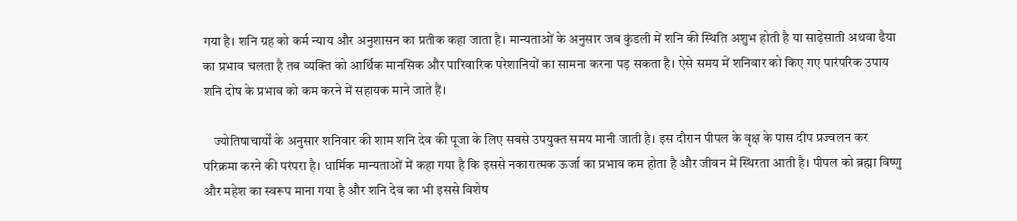गया है। शनि ग्रह को कर्म न्याय और अनुशासन का प्रतीक कहा जाता है। मान्यताओं के अनुसार जब कुंडली में शनि की स्थिति अशुभ होती है या साढ़ेसाती अथवा ढैया का प्रभाव चलता है तब व्यक्ति को आर्थिक मानसिक और पारिवारिक परेशानियों का सामना करना पड़ सकता है। ऐसे समय में शनिवार को किए गए पारंपरिक उपाय शनि दोष के प्रभाव को कम करने में सहायक माने जाते हैं।

    ज्योतिषाचार्यों के अनुसार शनिवार की शाम शनि देव की पूजा के लिए सबसे उपयुक्त समय मानी जाती है। इस दौरान पीपल के वृक्ष के पास दीप प्रज्वलन कर परिक्रमा करने की परंपरा है। धार्मिक मान्यताओं में कहा गया है कि इससे नकारात्मक ऊर्जा का प्रभाव कम होता है और जीवन में स्थिरता आती है। पीपल को ब्रह्मा विष्णु और महेश का स्वरूप माना गया है और शनि देव का भी इससे विशेष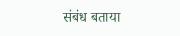संबंध बताया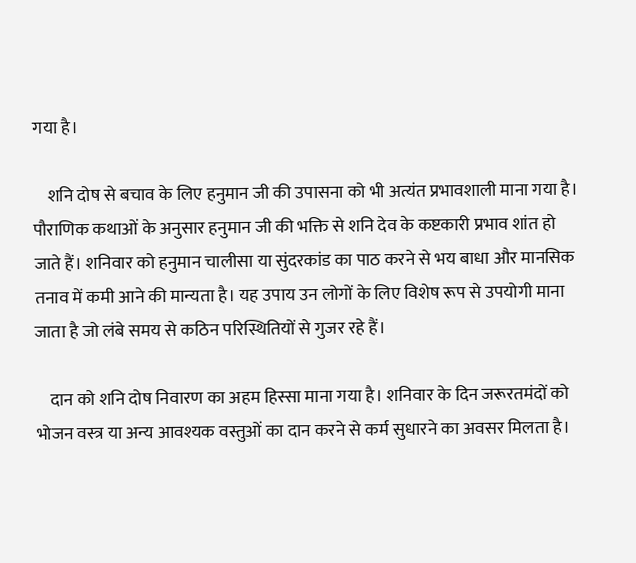गया है।

    शनि दोष से बचाव के लिए हनुमान जी की उपासना को भी अत्यंत प्रभावशाली माना गया है। पौराणिक कथाओं के अनुसार हनुमान जी की भक्ति से शनि देव के कष्टकारी प्रभाव शांत हो जाते हैं। शनिवार को हनुमान चालीसा या सुंदरकांड का पाठ करने से भय बाधा और मानसिक तनाव में कमी आने की मान्यता है। यह उपाय उन लोगों के लिए विशेष रूप से उपयोगी माना जाता है जो लंबे समय से कठिन परिस्थितियों से गुजर रहे हैं।

    दान को शनि दोष निवारण का अहम हिस्सा माना गया है। शनिवार के दिन जरूरतमंदों को भोजन वस्त्र या अन्य आवश्यक वस्तुओं का दान करने से कर्म सुधारने का अवसर मिलता है।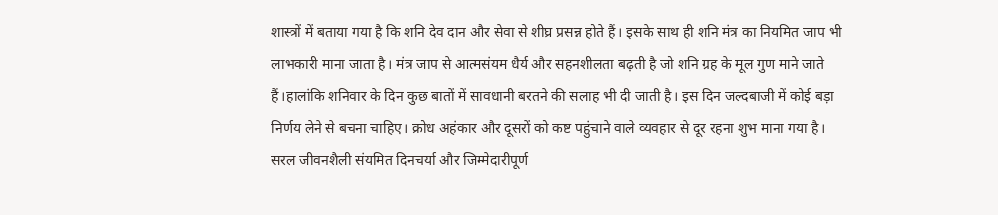शास्त्रों में बताया गया है कि शनि देव दान और सेवा से शीघ्र प्रसन्न होते हैं। इसके साथ ही शनि मंत्र का नियमित जाप भी लाभकारी माना जाता है। मंत्र जाप से आत्मसंयम धैर्य और सहनशीलता बढ़ती है जो शनि ग्रह के मूल गुण माने जाते हैं।हालांकि शनिवार के दिन कुछ बातों में सावधानी बरतने की सलाह भी दी जाती है। इस दिन जल्दबाजी में कोई बड़ा निर्णय लेने से बचना चाहिए। क्रोध अहंकार और दूसरों को कष्ट पहुंचाने वाले व्यवहार से दूर रहना शुभ माना गया है। सरल जीवनशैली संयमित दिनचर्या और जिम्मेदारीपूर्ण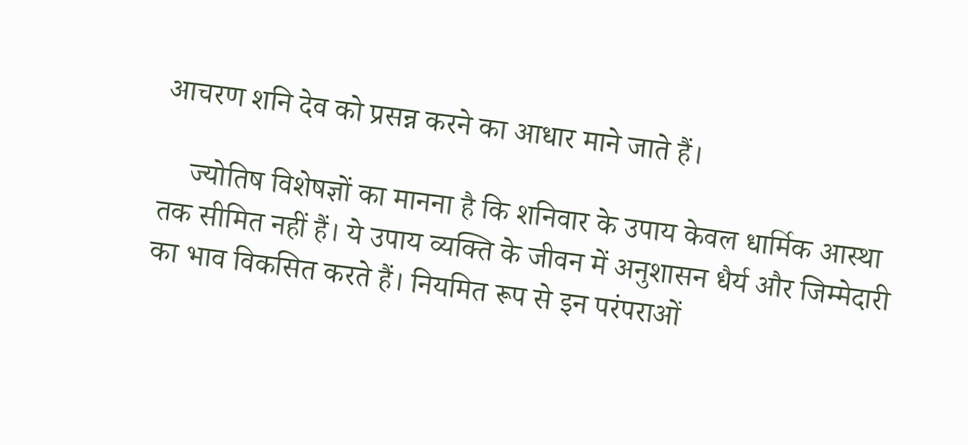आचरण शनि देव को प्रसन्न करने का आधार माने जाते हैं।

    ज्योतिष विशेषज्ञों का मानना है कि शनिवार के उपाय केवल धार्मिक आस्था तक सीमित नहीं हैं। ये उपाय व्यक्ति के जीवन में अनुशासन धैर्य और जिम्मेदारी का भाव विकसित करते हैं। नियमित रूप से इन परंपराओं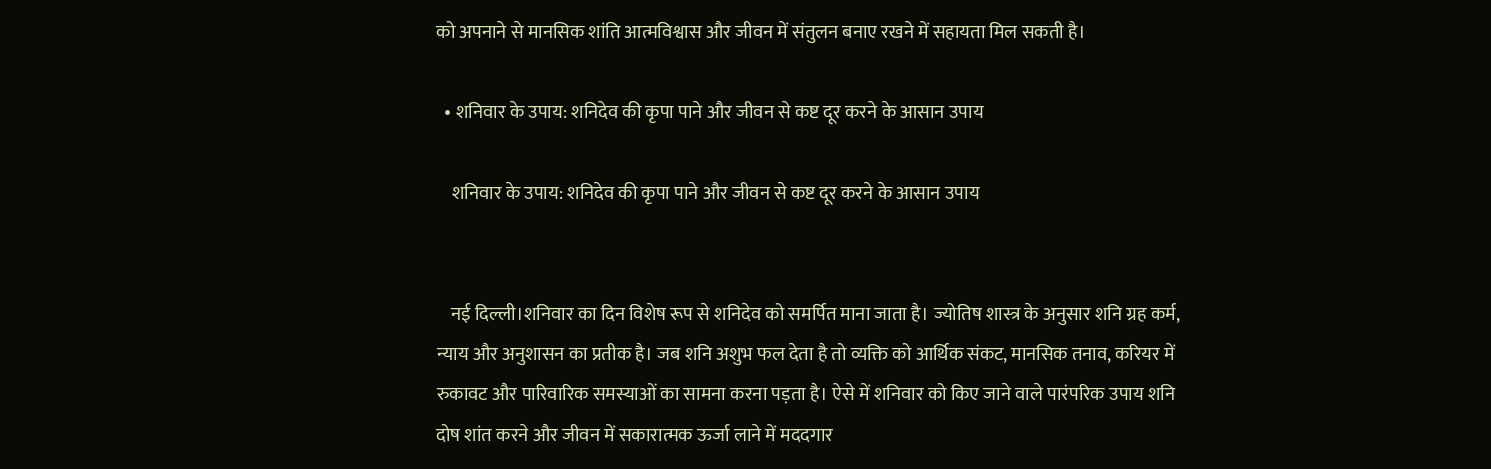को अपनाने से मानसिक शांति आत्मविश्वास और जीवन में संतुलन बनाए रखने में सहायता मिल सकती है।

  • शनिवार के उपाय: शनिदेव की कृपा पाने और जीवन से कष्ट दूर करने के आसान उपाय

    शनिवार के उपाय: शनिदेव की कृपा पाने और जीवन से कष्ट दूर करने के आसान उपाय


    नई दिल्ली।शनिवार का दिन विशेष रूप से शनिदेव को समर्पित माना जाता है। ज्योतिष शास्त्र के अनुसार शनि ग्रह कर्म, न्याय और अनुशासन का प्रतीक है। जब शनि अशुभ फल देता है तो व्यक्ति को आर्थिक संकट, मानसिक तनाव, करियर में रुकावट और पारिवारिक समस्याओं का सामना करना पड़ता है। ऐसे में शनिवार को किए जाने वाले पारंपरिक उपाय शनि दोष शांत करने और जीवन में सकारात्मक ऊर्जा लाने में मददगार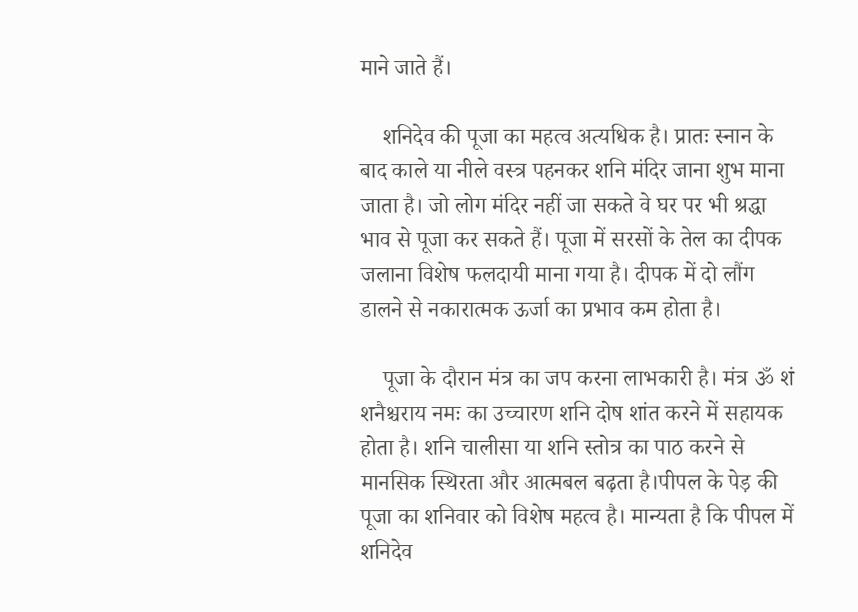माने जाते हैं।

    शनिदेव की पूजा का महत्व अत्यधिक है। प्रातः स्नान के बाद काले या नीले वस्त्र पहनकर शनि मंदिर जाना शुभ माना जाता है। जो लोग मंदिर नहीं जा सकते वे घर पर भी श्रद्धा भाव से पूजा कर सकते हैं। पूजा में सरसों के तेल का दीपक जलाना विशेष फलदायी माना गया है। दीपक में दो लौंग डालने से नकारात्मक ऊर्जा का प्रभाव कम होता है।

    पूजा के दौरान मंत्र का जप करना लाभकारी है। मंत्र ॐ शं शनैश्चराय नमः का उच्चारण शनि दोष शांत करने में सहायक होता है। शनि चालीसा या शनि स्तोत्र का पाठ करने से मानसिक स्थिरता और आत्मबल बढ़ता है।पीपल के पेड़ की पूजा का शनिवार को विशेष महत्व है। मान्यता है कि पीपल में शनिदेव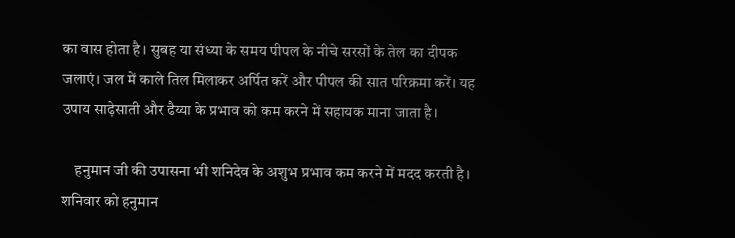का वास होता है। सुबह या संध्या के समय पीपल के नीचे सरसों के तेल का दीपक जलाएं। जल में काले तिल मिलाकर अर्पित करें और पीपल की सात परिक्रमा करें। यह उपाय साढ़ेसाती और ढैय्या के प्रभाव को कम करने में सहायक माना जाता है।

    हनुमान जी की उपासना भी शनिदेव के अशुभ प्रभाव कम करने में मदद करती है। शनिवार को हनुमान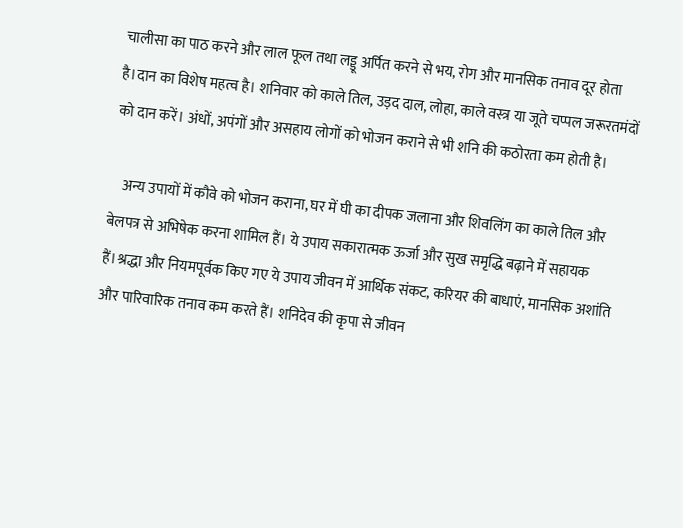चालीसा का पाठ करने और लाल फूल तथा लड्डू अर्पित करने से भय, रोग और मानसिक तनाव दूर होता है।दान का विशेष महत्व है। शनिवार को काले तिल, उड़द दाल, लोहा, काले वस्त्र या जूते चप्पल जरूरतमंदों को दान करें। अंधों, अपंगों और असहाय लोगों को भोजन कराने से भी शनि की कठोरता कम होती है।

    अन्य उपायों में कौवे को भोजन कराना, घर में घी का दीपक जलाना और शिवलिंग का काले तिल और बेलपत्र से अभिषेक करना शामिल हैं। ये उपाय सकारात्मक ऊर्जा और सुख समृद्धि बढ़ाने में सहायक हैं।श्रद्धा और नियमपूर्वक किए गए ये उपाय जीवन में आर्थिक संकट, करियर की बाधाएं, मानसिक अशांति और पारिवारिक तनाव कम करते हैं। शनिदेव की कृपा से जीवन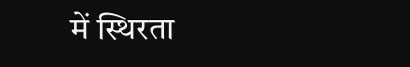में स्थिरता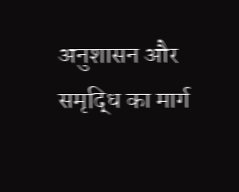अनुशासन और समृद्धि का मार्ग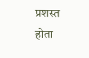प्रशस्त होता